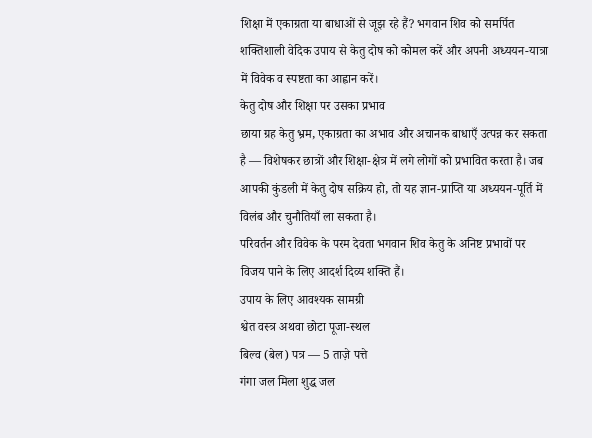शिक्षा में एकाग्रता या बाधाओं से जूझ रहे हैं? भगवान शिव को समर्पित शक्तिशाली वेदिक उपाय से केतु दोष को कोमल करें और अपनी अध्ययन-यात्रा में विवेक व स्पष्टता का आह्वान करें।
केतु दोष और शिक्षा पर उसका प्रभाव
छाया ग्रह केतु भ्रम, एकाग्रता का अभाव और अचानक बाधाएँ उत्पन्न कर सकता है — विशेषकर छात्रों और शिक्षा-क्षेत्र में लगे लोगों को प्रभावित करता है। जब आपकी कुंडली में केतु दोष सक्रिय हो, तो यह ज्ञान-प्राप्ति या अध्ययन-पूर्ति में विलंब और चुनौतियाँ ला सकता है।
परिवर्तन और विवेक के परम देवता भगवान शिव केतु के अनिष्ट प्रभावों पर विजय पाने के लिए आदर्श दिव्य शक्ति हैं।
उपाय के लिए आवश्यक सामग्री
श्वेत वस्त्र अथवा छोटा पूजा-स्थल
बिल्व (बेल) पत्र — 5 ताज़े पत्ते
गंगा जल मिला शुद्ध जल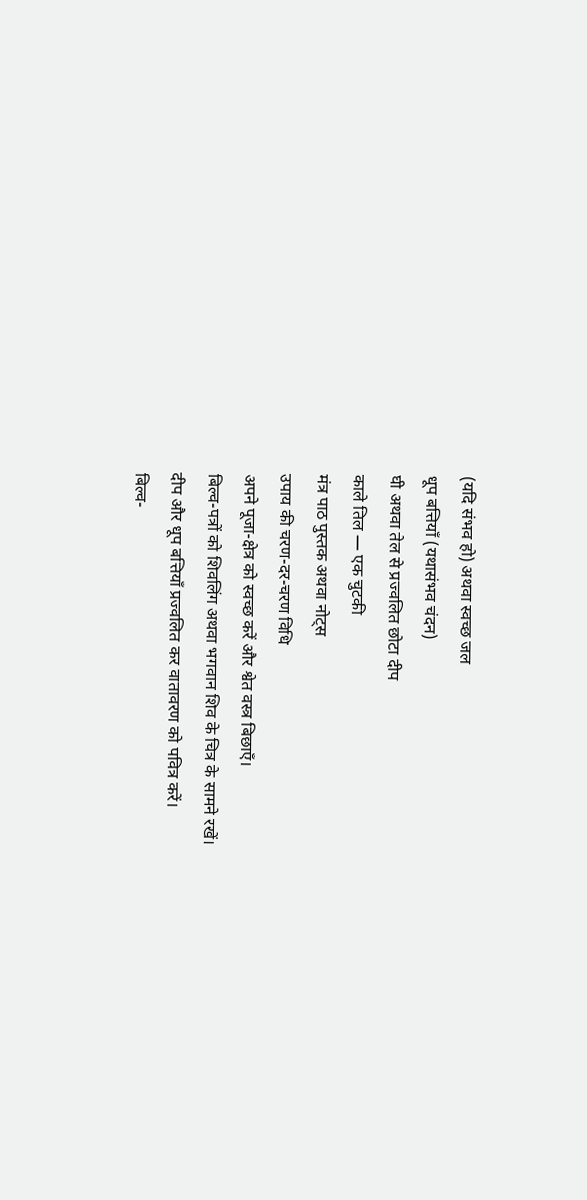(यदि संभव हो) अथवा स्वच्छ जल
धूप बत्तियाँ (यथासंभव चंदन)
घी अथवा तेल से प्रज्वलित छोटा दीप
काले तिल — एक चुटकी
मंत्र पाठ पुस्तक अथवा नोट्स
उपाय की चरण-दर-चरण विधि
अपने पूजा-क्षेत्र को स्वच्छ करें और श्वेत वस्त्र बिछाएँ।
बिल्व-पत्रों को शिवलिंग अथवा भगवान शिव के चित्र के सामने रखें।
दीप और धूप बत्तियाँ प्रज्वलित कर वातावरण को पवित्र करें।
बिल्व-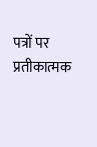पत्रों पर प्रतीकात्मक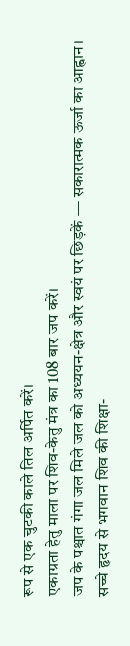रूप से एक चुटकी काले तिल अर्पित करें।
एकाग्रता हेतु माला पर शिव-केतु मंत्र का 108 बार जप करें।
जप के पश्चात गंगा जल मिले जल को अध्ययन-क्षेत्र और स्वयं पर छिड़कें — सकारात्मक ऊर्जा का आह्वान।
सच्चे हृदय से भगवान शिव की शिक्षा-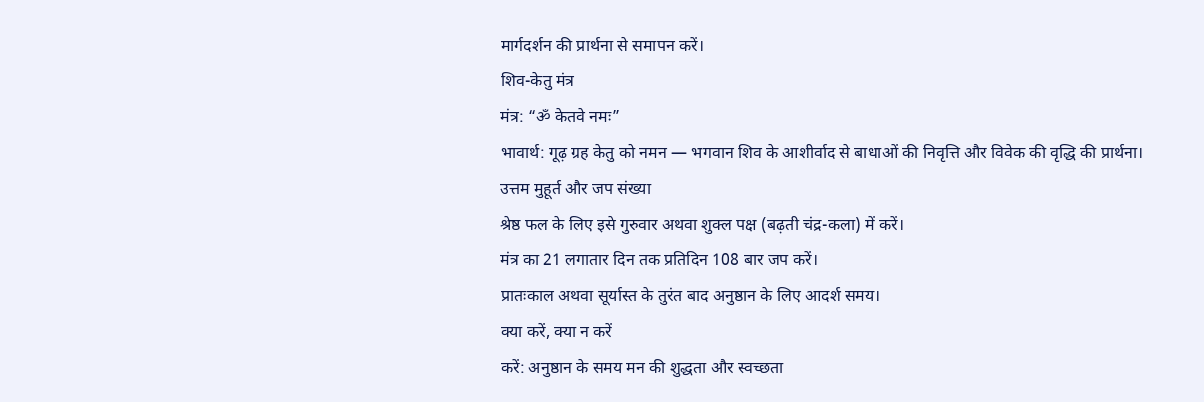मार्गदर्शन की प्रार्थना से समापन करें।
शिव-केतु मंत्र
मंत्र: “ॐ केतवे नमः”
भावार्थ: गूढ़ ग्रह केतु को नमन — भगवान शिव के आशीर्वाद से बाधाओं की निवृत्ति और विवेक की वृद्धि की प्रार्थना।
उत्तम मुहूर्त और जप संख्या
श्रेष्ठ फल के लिए इसे गुरुवार अथवा शुक्ल पक्ष (बढ़ती चंद्र-कला) में करें।
मंत्र का 21 लगातार दिन तक प्रतिदिन 108 बार जप करें।
प्रातःकाल अथवा सूर्यास्त के तुरंत बाद अनुष्ठान के लिए आदर्श समय।
क्या करें, क्या न करें
करें: अनुष्ठान के समय मन की शुद्धता और स्वच्छता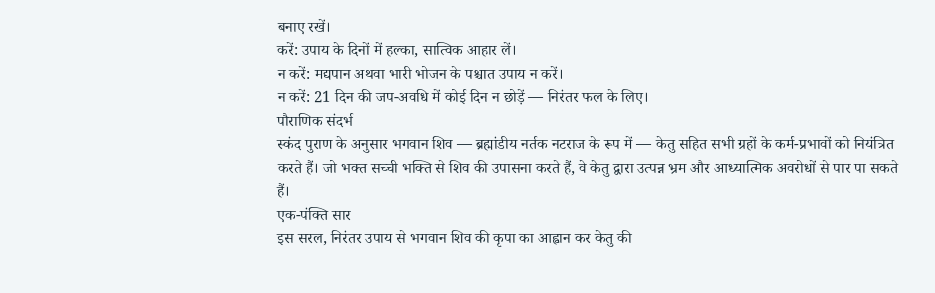बनाए रखें।
करें: उपाय के दिनों में हल्का, सात्विक आहार लें।
न करें: मद्यपान अथवा भारी भोजन के पश्चात उपाय न करें।
न करें: 21 दिन की जप-अवधि में कोई दिन न छोड़ें — निरंतर फल के लिए।
पौराणिक संदर्भ
स्कंद पुराण के अनुसार भगवान शिव — ब्रह्मांडीय नर्तक नटराज के रूप में — केतु सहित सभी ग्रहों के कर्म-प्रभावों को नियंत्रित करते हैं। जो भक्त सच्ची भक्ति से शिव की उपासना करते हैं, वे केतु द्वारा उत्पन्न भ्रम और आध्यात्मिक अवरोधों से पार पा सकते हैं।
एक-पंक्ति सार
इस सरल, निरंतर उपाय से भगवान शिव की कृपा का आह्वान कर केतु की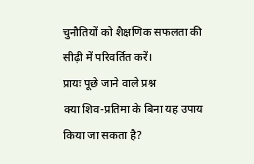चुनौतियों को शैक्षणिक सफलता की सीढ़ी में परिवर्तित करें।
प्रायः पूछे जाने वाले प्रश्न
क्या शिव-प्रतिमा के बिना यह उपाय किया जा सकता है?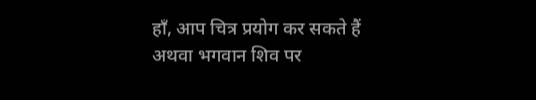हाँ, आप चित्र प्रयोग कर सकते हैं अथवा भगवान शिव पर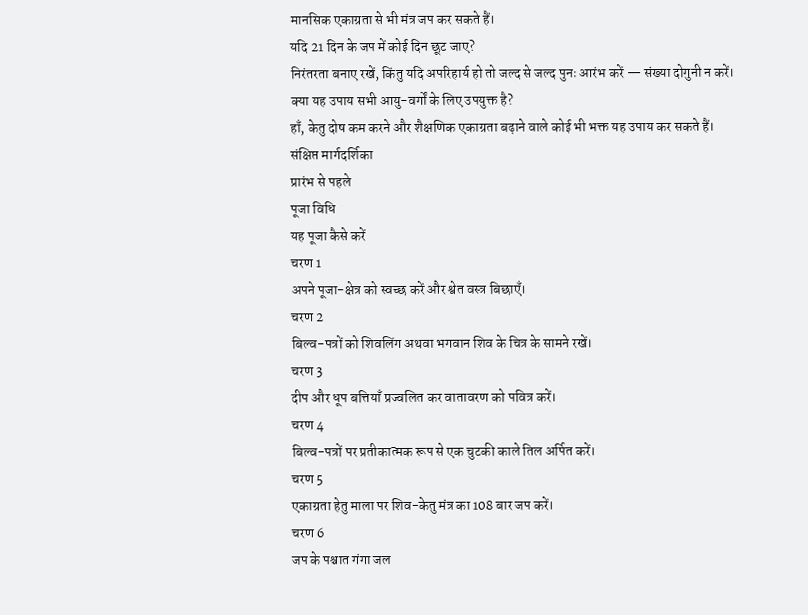मानसिक एकाग्रता से भी मंत्र जप कर सकते हैं।
यदि 21 दिन के जप में कोई दिन छूट जाए?
निरंतरता बनाए रखें, किंतु यदि अपरिहार्य हो तो जल्द से जल्द पुनः आरंभ करें — संख्या दोगुनी न करें।
क्या यह उपाय सभी आयु-वर्गों के लिए उपयुक्त है?
हाँ, केतु दोष कम करने और शैक्षणिक एकाग्रता बढ़ाने वाले कोई भी भक्त यह उपाय कर सकते हैं।
संक्षिप्त मार्गदर्शिका
प्रारंभ से पहले
पूजा विधि
यह पूजा कैसे करें
चरण 1
अपने पूजा-क्षेत्र को स्वच्छ करें और श्वेत वस्त्र बिछाएँ।
चरण 2
बिल्व-पत्रों को शिवलिंग अथवा भगवान शिव के चित्र के सामने रखें।
चरण 3
दीप और धूप बत्तियाँ प्रज्वलित कर वातावरण को पवित्र करें।
चरण 4
बिल्व-पत्रों पर प्रतीकात्मक रूप से एक चुटकी काले तिल अर्पित करें।
चरण 5
एकाग्रता हेतु माला पर शिव-केतु मंत्र का 108 बार जप करें।
चरण 6
जप के पश्चात गंगा जल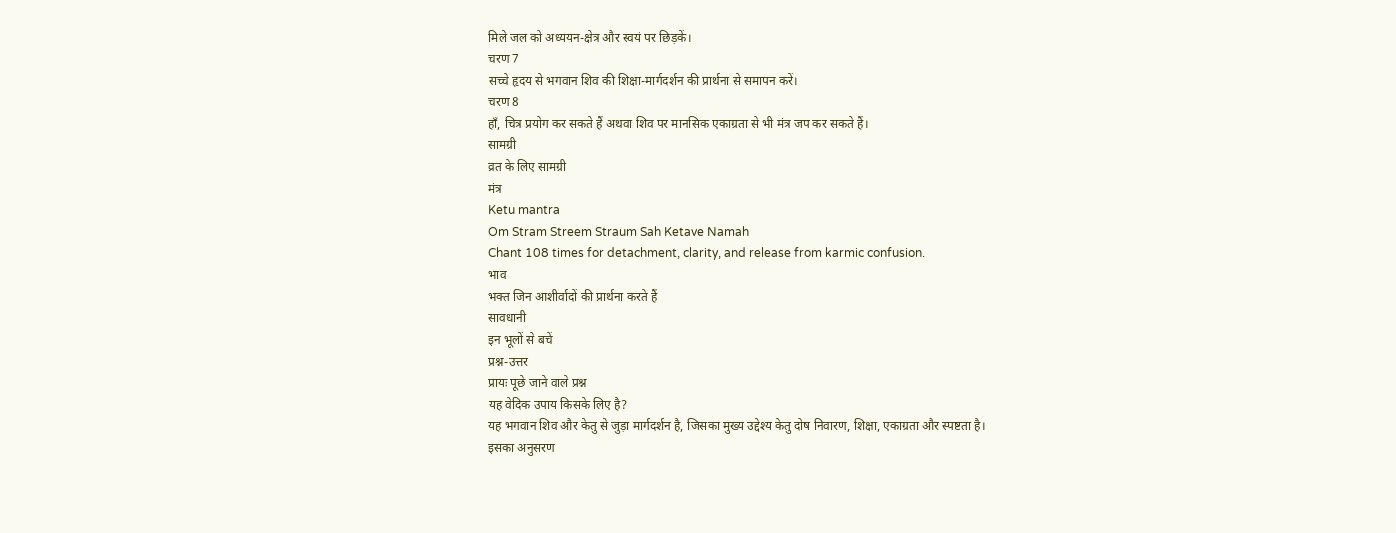मिले जल को अध्ययन-क्षेत्र और स्वयं पर छिड़कें।
चरण 7
सच्चे हृदय से भगवान शिव की शिक्षा-मार्गदर्शन की प्रार्थना से समापन करें।
चरण 8
हाँ, चित्र प्रयोग कर सकते हैं अथवा शिव पर मानसिक एकाग्रता से भी मंत्र जप कर सकते हैं।
सामग्री
व्रत के लिए सामग्री
मंत्र
Ketu mantra
Om Stram Streem Straum Sah Ketave Namah
Chant 108 times for detachment, clarity, and release from karmic confusion.
भाव
भक्त जिन आशीर्वादों की प्रार्थना करते हैं
सावधानी
इन भूलों से बचें
प्रश्न-उत्तर
प्रायः पूछे जाने वाले प्रश्न
यह वेदिक उपाय किसके लिए है?
यह भगवान शिव और केतु से जुड़ा मार्गदर्शन है, जिसका मुख्य उद्देश्य केतु दोष निवारण, शिक्षा, एकाग्रता और स्पष्टता है।
इसका अनुसरण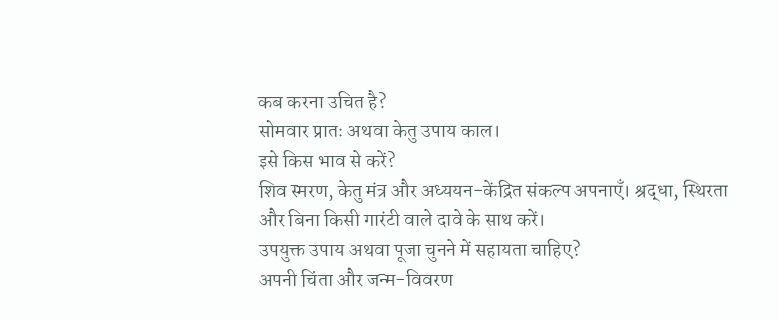कब करना उचित है?
सोमवार प्रातः अथवा केतु उपाय काल।
इसे किस भाव से करें?
शिव स्मरण, केतु मंत्र और अध्ययन-केंद्रित संकल्प अपनाएँ। श्रद्धा, स्थिरता और बिना किसी गारंटी वाले दावे के साथ करें।
उपयुक्त उपाय अथवा पूजा चुनने में सहायता चाहिए?
अपनी चिंता और जन्म-विवरण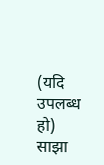(यदि उपलब्ध हो) साझा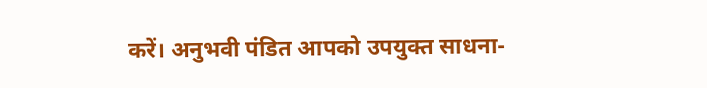करें। अनुभवी पंडित आपको उपयुक्त साधना-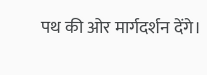पथ की ओर मार्गदर्शन देंगे।